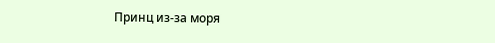Принц из-за моря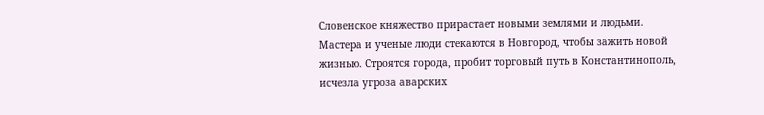Словенское княжество прирастает новыми землями и людьми. Мастера и ученые люди стекаются в Новгород, чтобы зажить новой жизнью. Строятся города, пробит торговый путь в Константинополь, исчезла угроза аварских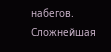набегов. Сложнейшая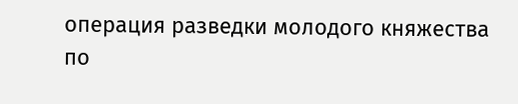операция разведки молодого княжества по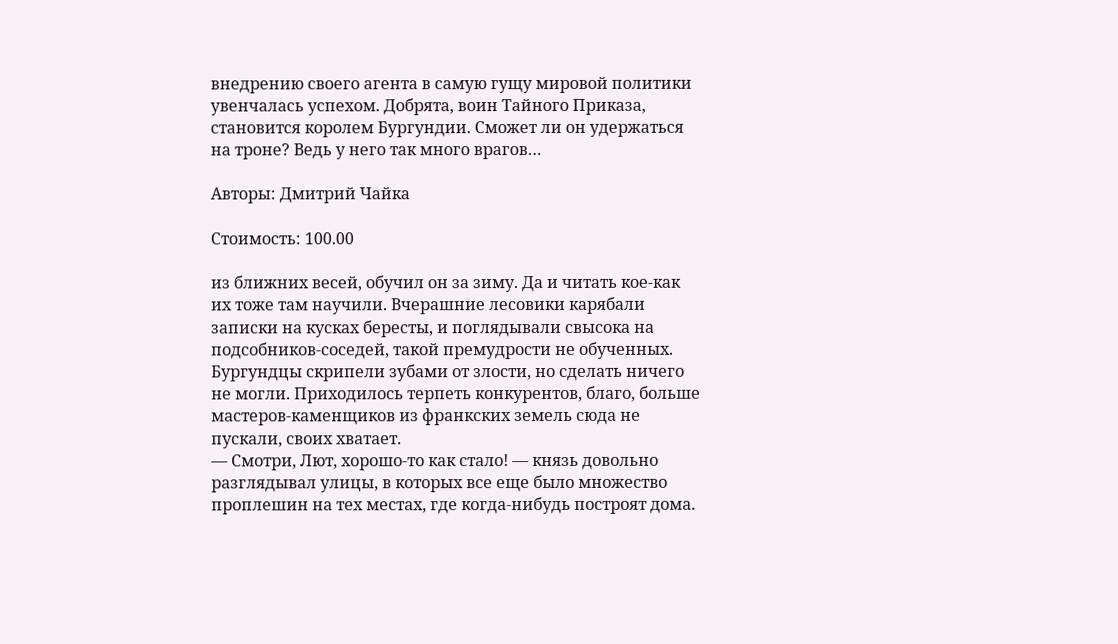внедрению своего агента в самую гущу мировой политики увенчалась успехом. Добрята, воин Тайного Приказа, становится королем Бургундии. Сможет ли он удержаться на троне? Ведь у него так много врагов…

Авторы: Дмитрий Чайка

Стоимость: 100.00

из ближних весей, обучил он за зиму. Да и читать кое-как их тоже там научили. Вчерашние лесовики карябали записки на кусках бересты, и поглядывали свысока на подсобников-соседей, такой премудрости не обученных. Бургундцы скрипели зубами от злости, но сделать ничего не могли. Приходилось терпеть конкурентов, благо, больше мастеров-каменщиков из франкских земель сюда не пускали, своих хватает.
— Смотри, Лют, хорошо-то как стало! — князь довольно разглядывал улицы, в которых все еще было множество проплешин на тех местах, где когда-нибудь построят дома.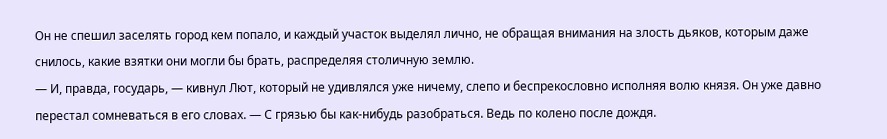Он не спешил заселять город кем попало, и каждый участок выделял лично, не обращая внимания на злость дьяков, которым даже снилось, какие взятки они могли бы брать, распределяя столичную землю.
— И, правда, государь, — кивнул Лют, который не удивлялся уже ничему, слепо и беспрекословно исполняя волю князя. Он уже давно перестал сомневаться в его словах. — С грязью бы как-нибудь разобраться. Ведь по колено после дождя.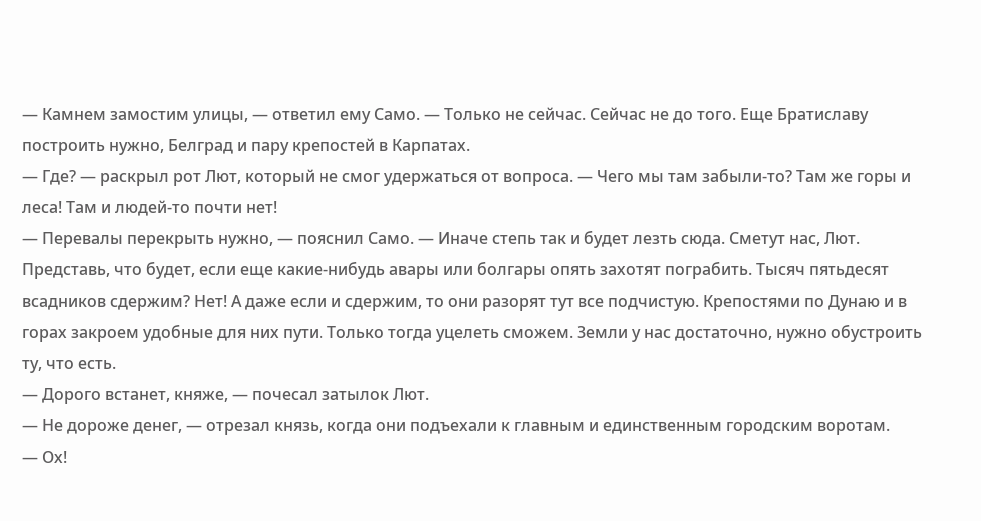— Камнем замостим улицы, — ответил ему Само. — Только не сейчас. Сейчас не до того. Еще Братиславу построить нужно, Белград и пару крепостей в Карпатах.
— Где? — раскрыл рот Лют, который не смог удержаться от вопроса. — Чего мы там забыли-то? Там же горы и леса! Там и людей-то почти нет!
— Перевалы перекрыть нужно, — пояснил Само. — Иначе степь так и будет лезть сюда. Сметут нас, Лют. Представь, что будет, если еще какие-нибудь авары или болгары опять захотят пограбить. Тысяч пятьдесят всадников сдержим? Нет! А даже если и сдержим, то они разорят тут все подчистую. Крепостями по Дунаю и в горах закроем удобные для них пути. Только тогда уцелеть сможем. Земли у нас достаточно, нужно обустроить ту, что есть.
— Дорого встанет, княже, — почесал затылок Лют.
— Не дороже денег, — отрезал князь, когда они подъехали к главным и единственным городским воротам.
— Ох!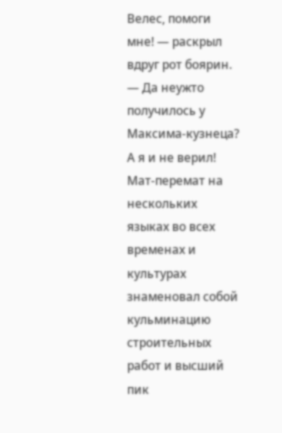Велес, помоги мне! — раскрыл вдруг рот боярин. — Да неужто получилось у Максима-кузнеца? А я и не верил!
Мат-перемат на нескольких языках во всех временах и культурах знаменовал собой кульминацию строительных работ и высший пик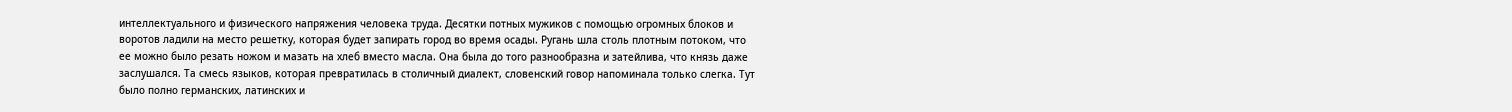интеллектуального и физического напряжения человека труда. Десятки потных мужиков с помощью огромных блоков и воротов ладили на место решетку, которая будет запирать город во время осады. Ругань шла столь плотным потоком, что ее можно было резать ножом и мазать на хлеб вместо масла. Она была до того разнообразна и затейлива, что князь даже заслушался. Та смесь языков, которая превратилась в столичный диалект, словенский говор напоминала только слегка. Тут было полно германских, латинских и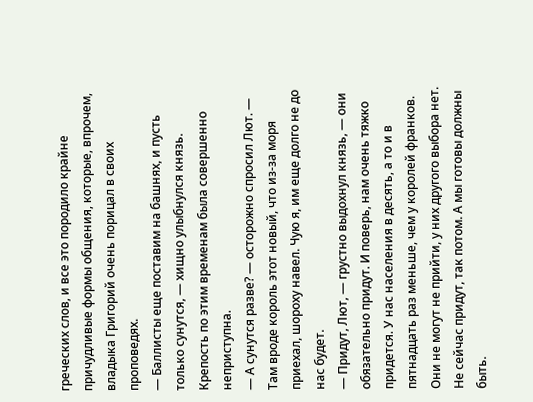греческих слов, и все это породило крайне причудливые формы общения, которые, впрочем, владыка Григорий очень порицал в своих проповедях.
— Баллисты еще поставим на башнях, и пусть только сунутся, — хищно улыбнулся князь. Крепость по этим временам была совершенно неприступна.
— А сунутся разве? — осторожно спросил Лют. — Там вроде король этот новый, что из-за моря приехал, шороху навел. Чую я, им еще долго не до нас будет.
— Придут, Лют, — грустно выдохнул князь, — они обязательно придут. И поверь, нам очень тяжко придется. У нас населения в десять, а то и в пятнадцать раз меньше, чем у королей франков. Они не могут не прийти, у них другого выбора нет. Не сейчас придут, так потом. А мы готовы должны быть.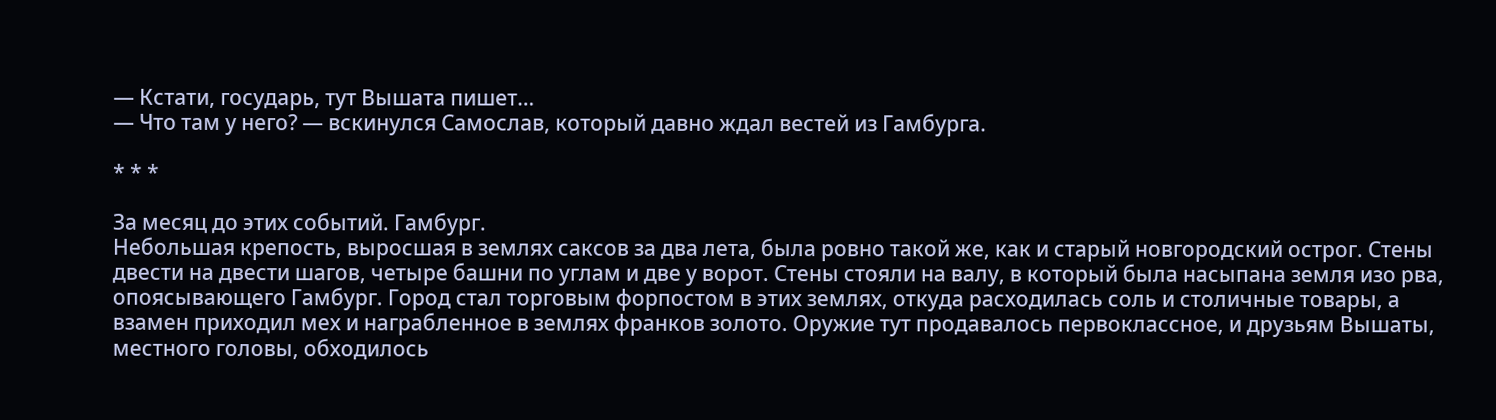— Кстати, государь, тут Вышата пишет…
— Что там у него? — вскинулся Самослав, который давно ждал вестей из Гамбурга.

* * *

За месяц до этих событий. Гамбург.
Небольшая крепость, выросшая в землях саксов за два лета, была ровно такой же, как и старый новгородский острог. Стены двести на двести шагов, четыре башни по углам и две у ворот. Стены стояли на валу, в который была насыпана земля изо рва, опоясывающего Гамбург. Город стал торговым форпостом в этих землях, откуда расходилась соль и столичные товары, а взамен приходил мех и награбленное в землях франков золото. Оружие тут продавалось первоклассное, и друзьям Вышаты, местного головы, обходилось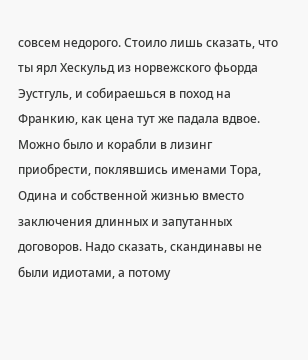совсем недорого. Стоило лишь сказать, что ты ярл Хескульд из норвежского фьорда Эустгуль, и собираешься в поход на Франкию, как цена тут же падала вдвое. Можно было и корабли в лизинг приобрести, поклявшись именами Тора, Одина и собственной жизнью вместо заключения длинных и запутанных договоров. Надо сказать, скандинавы не были идиотами, а потому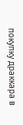покупку драккара в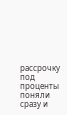рассрочку под проценты поняли сразу и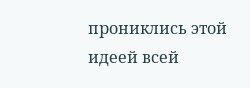прониклись этой идеей всей